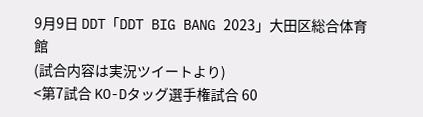9月9日 DDT「DDT BIG BANG 2023」大田区総合体育館
(試合内容は実況ツイートより)
<第7試合 KO-Dタッグ選手権試合 60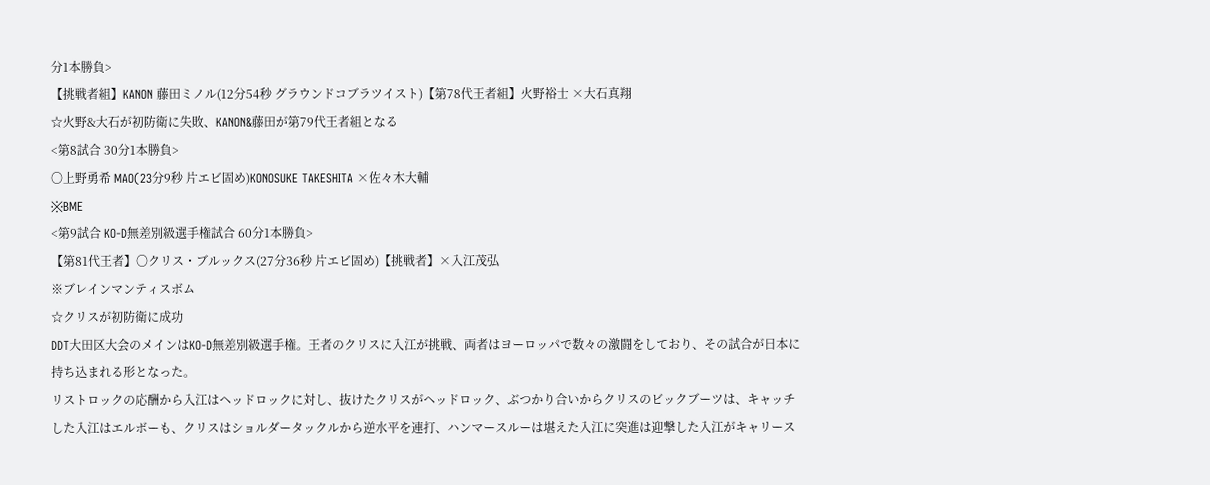分1本勝負>
【挑戦者組】KANON 藤田ミノル(12分54秒 グラウンドコブラツイスト)【第78代王者組】火野裕士 ×大石真翔
☆火野&大石が初防衛に失敗、KANON&藤田が第79代王者組となる
<第8試合 30分1本勝負>
〇上野勇希 MAO(23分9秒 片エビ固め)KONOSUKE TAKESHITA ×佐々木大輔
※BME
<第9試合 KO-D無差別級選手権試合 60分1本勝負>
【第81代王者】〇クリス・ブルックス(27分36秒 片エビ固め)【挑戦者】×入江茂弘
※ブレインマンティスボム
☆クリスが初防衛に成功
DDT大田区大会のメインはKO-D無差別級選手権。王者のクリスに入江が挑戦、両者はヨーロッパで数々の激闘をしており、その試合が日本に持ち込まれる形となった。
リストロックの応酬から入江はヘッドロックに対し、抜けたクリスがヘッドロック、ぶつかり合いからクリスのビックブーツは、キャッチした入江はエルボーも、クリスはショルダータックルから逆水平を連打、ハンマースルーは堪えた入江に突進は迎撃した入江がキャリース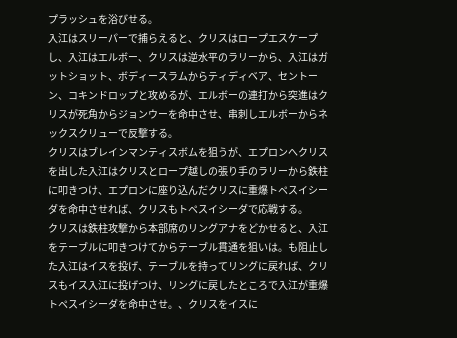プラッシュを浴びせる。
入江はスリーパーで捕らえると、クリスはロープエスケープし、入江はエルボー、クリスは逆水平のラリーから、入江はガットショット、ボディースラムからティディベア、セントーン、コキンドロップと攻めるが、エルボーの連打から突進はクリスが死角からジョンウーを命中させ、串刺しエルボーからネックスクリューで反撃する。
クリスはブレインマンティスボムを狙うが、エプロンへクリスを出した入江はクリスとロープ越しの張り手のラリーから鉄柱に叩きつけ、エプロンに座り込んだクリスに重爆トペスイシーダを命中させれば、クリスもトペスイシーダで応戦する。
クリスは鉄柱攻撃から本部席のリングアナをどかせると、入江をテーブルに叩きつけてからテーブル貫通を狙いは。も阻止した入江はイスを投げ、テーブルを持ってリングに戻れば、クリスもイス入江に投げつけ、リングに戻したところで入江が重爆トペスイシーダを命中させ。、クリスをイスに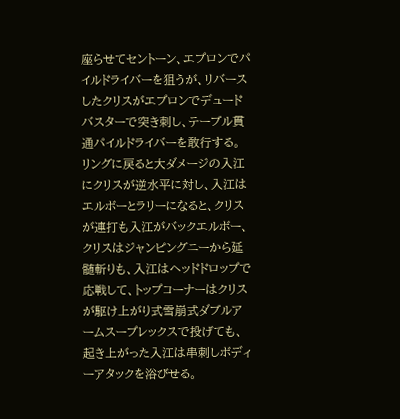座らせてセントーン、エプロンでパイルドライバーを狙うが、リバースしたクリスがエプロンでデュードバスターで突き刺し、テーブル貫通パイルドライバーを敢行する。
リングに戻ると大ダメージの入江にクリスが逆水平に対し、入江はエルボーとラリーになると、クリスが連打も入江がバックエルボー、クリスはジャンピングニーから延髄斬りも、入江はヘッドドロップで応戦して、トップコーナーはクリスが駆け上がり式雪崩式ダブルアームスープレックスで投げても、起き上がった入江は串刺しボディーアタックを浴びせる。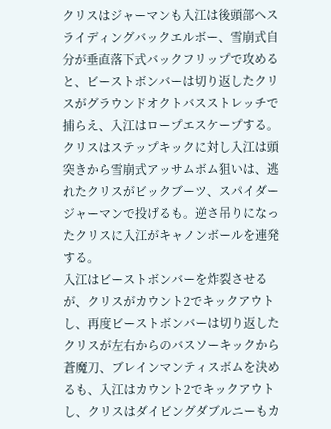クリスはジャーマンも入江は後頭部へスライディングバックエルボー、雪崩式自分が垂直落下式バックフリップで攻めると、ビーストボンバーは切り返したクリスがグラウンドオクトバスストレッチで捕らえ、入江はロープエスケープする。
クリスはステップキックに対し入江は頭突きから雪崩式アッサムボム狙いは、逃れたクリスがビックブーツ、スパイダージャーマンで投げるも。逆さ吊りになったクリスに入江がキャノンボールを連発する。
入江はビーストボンバーを炸裂させるが、クリスがカウント2でキックアウトし、再度ビーストボンバーは切り返したクリスが左右からのバスソーキックから蒼魔刀、ブレインマンティスボムを決めるも、入江はカウント2でキックアウトし、クリスはダイビングダブルニーもカ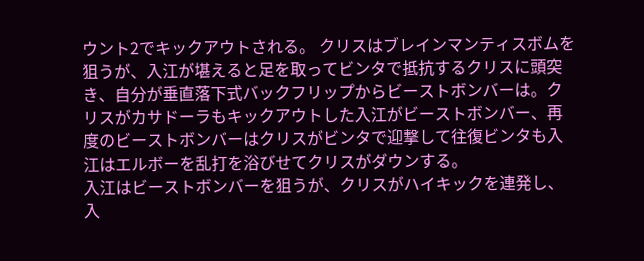ウント2でキックアウトされる。 クリスはブレインマンティスボムを狙うが、入江が堪えると足を取ってビンタで抵抗するクリスに頭突き、自分が垂直落下式バックフリップからビーストボンバーは。クリスがカサドーラもキックアウトした入江がビーストボンバー、再度のビーストボンバーはクリスがビンタで迎撃して往復ビンタも入江はエルボーを乱打を浴びせてクリスがダウンする。
入江はビーストボンバーを狙うが、クリスがハイキックを連発し、入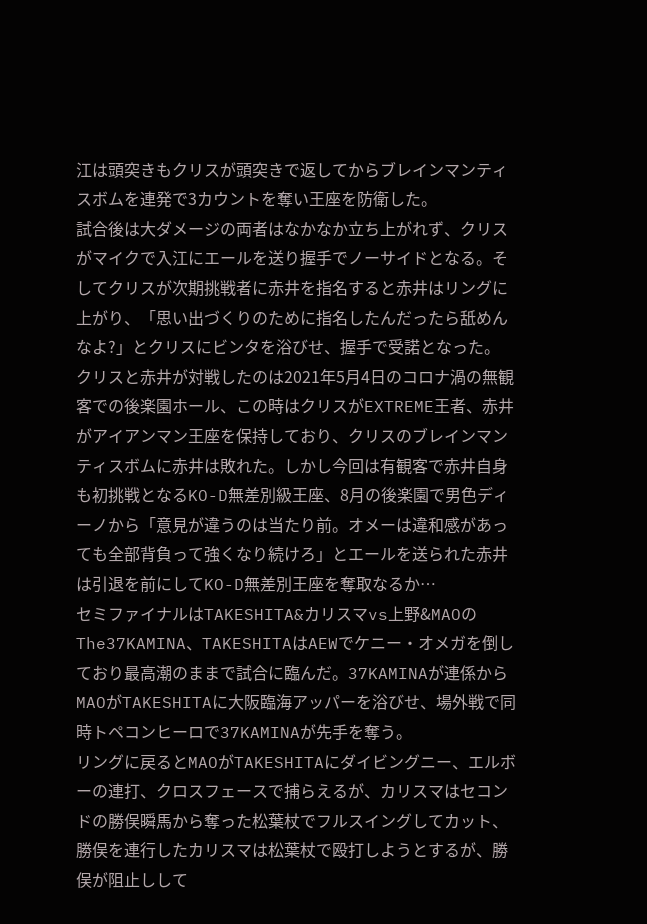江は頭突きもクリスが頭突きで返してからブレインマンティスボムを連発で3カウントを奪い王座を防衛した。
試合後は大ダメージの両者はなかなか立ち上がれず、クリスがマイクで入江にエールを送り握手でノーサイドとなる。そしてクリスが次期挑戦者に赤井を指名すると赤井はリングに上がり、「思い出づくりのために指名したんだったら舐めんなよ?」とクリスにビンタを浴びせ、握手で受諾となった。
クリスと赤井が対戦したのは2021年5月4日のコロナ渦の無観客での後楽園ホール、この時はクリスがEXTREME王者、赤井がアイアンマン王座を保持しており、クリスのブレインマンティスボムに赤井は敗れた。しかし今回は有観客で赤井自身も初挑戦となるKO-D無差別級王座、8月の後楽園で男色ディーノから「意見が違うのは当たり前。オメーは違和感があっても全部背負って強くなり続けろ」とエールを送られた赤井は引退を前にしてKO-D無差別王座を奪取なるか…
セミファイナルはTAKESHITA&カリスマvs上野&MAOのThe37KAMINA、TAKESHITAはAEWでケニー・オメガを倒しており最高潮のままで試合に臨んだ。37KAMINAが連係からMAOがTAKESHITAに大阪臨海アッパーを浴びせ、場外戦で同時トペコンヒーロで37KAMINAが先手を奪う。
リングに戻るとMAOがTAKESHITAにダイビングニー、エルボーの連打、クロスフェースで捕らえるが、カリスマはセコンドの勝俣瞬馬から奪った松葉杖でフルスイングしてカット、勝俣を連行したカリスマは松葉杖で殴打しようとするが、勝俣が阻止しして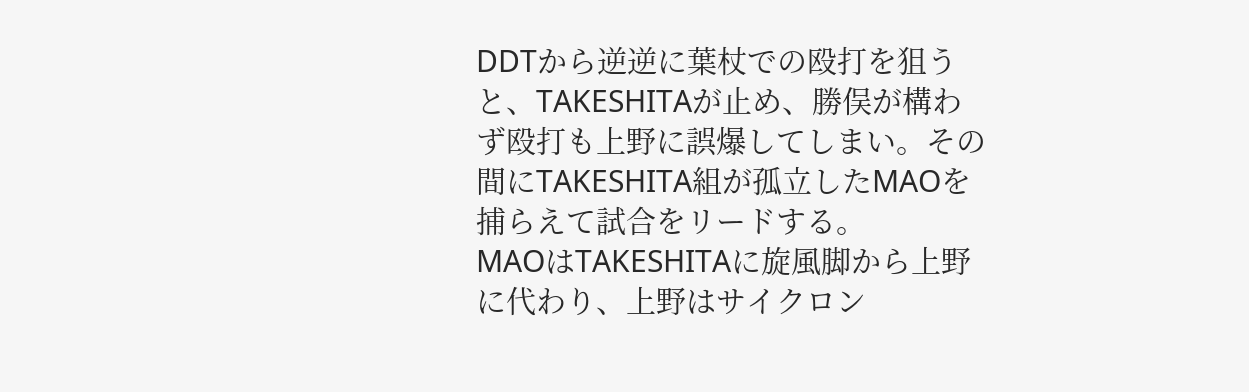DDTから逆逆に葉杖での殴打を狙うと、TAKESHITAが止め、勝俣が構わず殴打も上野に誤爆してしまい。その間にTAKESHITA組が孤立したMAOを捕らえて試合をリードする。
MAOはTAKESHITAに旋風脚から上野に代わり、上野はサイクロン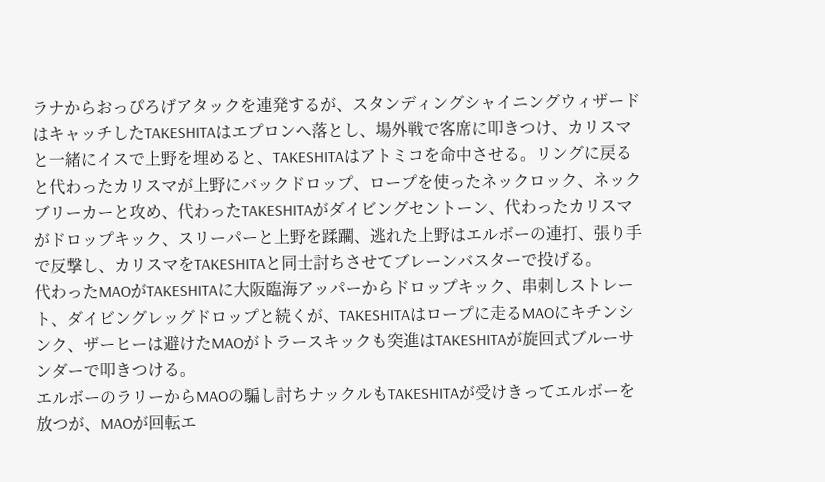ラナからおっぴろげアタックを連発するが、スタンディングシャイニングウィザードはキャッチしたTAKESHITAはエプロンへ落とし、場外戦で客席に叩きつけ、カリスマと一緒にイスで上野を埋めると、TAKESHITAはアトミコを命中させる。リングに戻ると代わったカリスマが上野にバックドロップ、ロープを使ったネックロック、ネックブリーカーと攻め、代わったTAKESHITAがダイビングセントーン、代わったカリスマがドロップキック、スリーパーと上野を蹂躙、逃れた上野はエルボーの連打、張り手で反撃し、カリスマをTAKESHITAと同士討ちさせてブレーンバスターで投げる。
代わったMAOがTAKESHITAに大阪臨海アッパーからドロップキック、串刺しストレート、ダイビングレッグドロップと続くが、TAKESHITAはロープに走るMAOにキチンシンク、ザーヒーは避けたMAOがトラースキックも突進はTAKESHITAが旋回式ブルーサンダーで叩きつける。
エルボーのラリーからMAOの騙し討ちナックルもTAKESHITAが受けきってエルボーを放つが、MAOが回転エ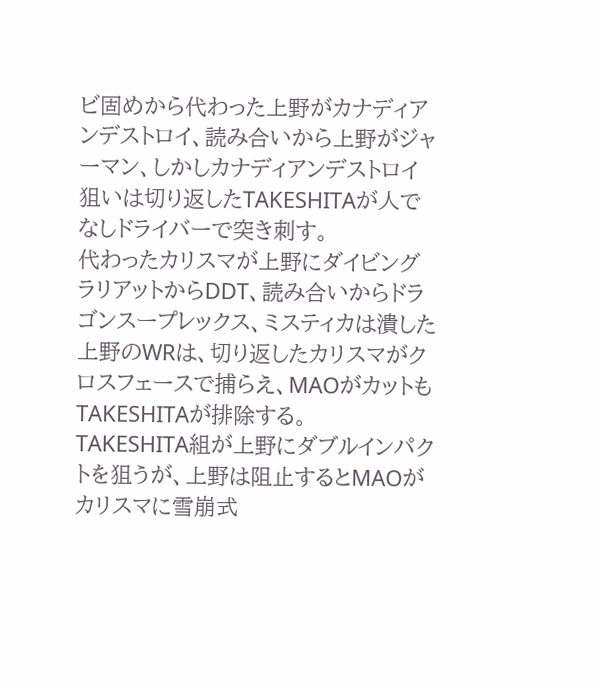ビ固めから代わった上野がカナディアンデストロイ、読み合いから上野がジャーマン、しかしカナディアンデストロイ狙いは切り返したTAKESHITAが人でなしドライバーで突き刺す。
代わったカリスマが上野にダイビングラリアットからDDT、読み合いからドラゴンスープレックス、ミスティカは潰した上野のWRは、切り返したカリスマがクロスフェースで捕らえ、MAOがカットもTAKESHITAが排除する。
TAKESHITA組が上野にダブルインパクトを狙うが、上野は阻止するとMAOがカリスマに雪崩式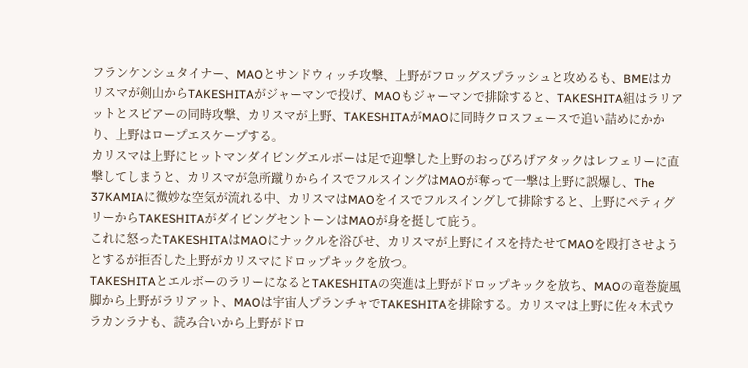フランケンシュタイナー、MAOとサンドウィッチ攻撃、上野がフロッグスプラッシュと攻めるも、BMEはカリスマが剣山からTAKESHITAがジャーマンで投げ、MAOもジャーマンで排除すると、TAKESHITA組はラリアットとスピアーの同時攻撃、カリスマが上野、TAKESHITAがMAOに同時クロスフェースで追い詰めにかかり、上野はロープエスケープする。
カリスマは上野にヒットマンダイビングエルボーは足で迎撃した上野のおっぴろげアタックはレフェリーに直撃してしまうと、カリスマが急所蹴りからイスでフルスイングはMAOが奪って一撃は上野に誤爆し、The 37KAMIAに微妙な空気が流れる中、カリスマはMAOをイスでフルスイングして排除すると、上野にペティグリーからTAKESHITAがダイビングセントーンはMAOが身を挺して庇う。
これに怒ったTAKESHITAはMAOにナックルを浴びせ、カリスマが上野にイスを持たせてMAOを殴打させようとするが拒否した上野がカリスマにドロップキックを放つ。
TAKESHITAとエルボーのラリーになるとTAKESHITAの突進は上野がドロップキックを放ち、MAOの竜巻旋風脚から上野がラリアット、MAOは宇宙人プランチャでTAKESHITAを排除する。カリスマは上野に佐々木式ウラカンラナも、読み合いから上野がドロ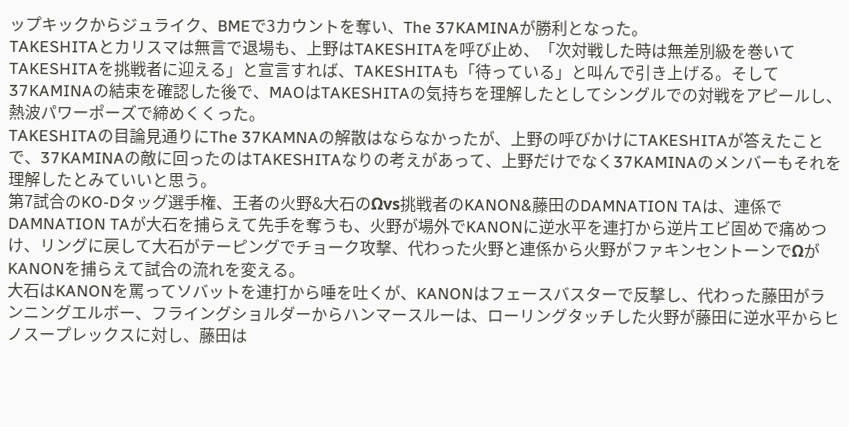ップキックからジュライク、BMEで3カウントを奪い、The 37KAMINAが勝利となった。
TAKESHITAとカリスマは無言で退場も、上野はTAKESHITAを呼び止め、「次対戦した時は無差別級を巻いてTAKESHITAを挑戦者に迎える」と宣言すれば、TAKESHITAも「待っている」と叫んで引き上げる。そして37KAMINAの結束を確認した後で、MAOはTAKESHITAの気持ちを理解したとしてシングルでの対戦をアピールし、熱波パワーポーズで締めくくった。
TAKESHITAの目論見通りにThe 37KAMNAの解散はならなかったが、上野の呼びかけにTAKESHITAが答えたことで、37KAMINAの敵に回ったのはTAKESHITAなりの考えがあって、上野だけでなく37KAMINAのメンバーもそれを理解したとみていいと思う。
第7試合のKO-Dタッグ選手権、王者の火野&大石のΩvs挑戦者のKANON&藤田のDAMNATION TAは、連係でDAMNATION TAが大石を捕らえて先手を奪うも、火野が場外でKANONに逆水平を連打から逆片エビ固めで痛めつけ、リングに戻して大石がテーピングでチョーク攻撃、代わった火野と連係から火野がファキンセントーンでΩがKANONを捕らえて試合の流れを変える。
大石はKANONを罵ってソバットを連打から唾を吐くが、KANONはフェースバスターで反撃し、代わった藤田がランニングエルボー、フライングショルダーからハンマースルーは、ローリングタッチした火野が藤田に逆水平からヒノスープレックスに対し、藤田は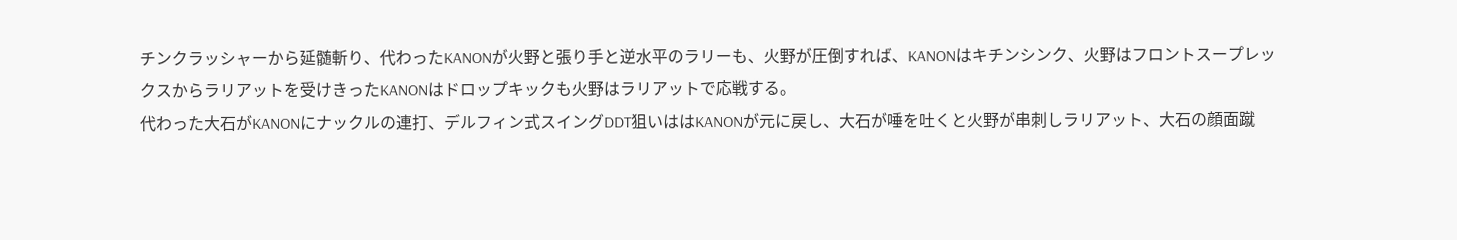チンクラッシャーから延髄斬り、代わったKANONが火野と張り手と逆水平のラリーも、火野が圧倒すれば、KANONはキチンシンク、火野はフロントスープレックスからラリアットを受けきったKANONはドロップキックも火野はラリアットで応戦する。
代わった大石がKANONにナックルの連打、デルフィン式スイングDDT狙いははKANONが元に戻し、大石が唾を吐くと火野が串刺しラリアット、大石の顔面蹴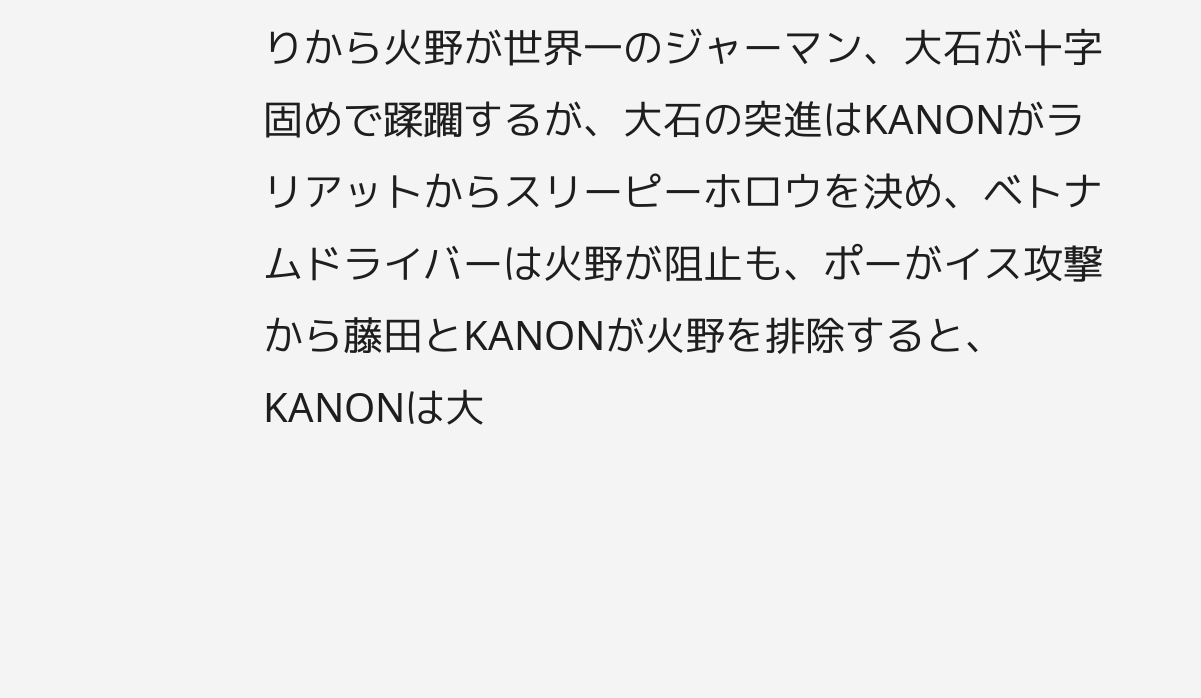りから火野が世界一のジャーマン、大石が十字固めで蹂躙するが、大石の突進はKANONがラリアットからスリーピーホロウを決め、ベトナムドライバーは火野が阻止も、ポーがイス攻撃から藤田とKANONが火野を排除すると、KANONは大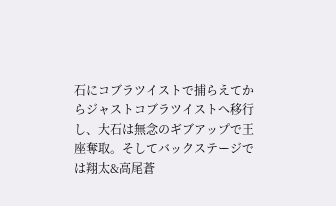石にコブラツイストで捕らえてからジャストコブラツイストへ移行し、大石は無念のギブアップで王座奪取。そしてバックステージでは翔太&高尾蒼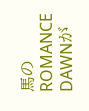馬のROMANCE DAWNが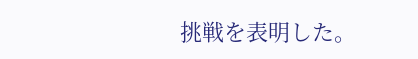挑戦を表明した。